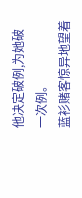他决定破例,为她破一次例。
蓝衫赌客惊异地望着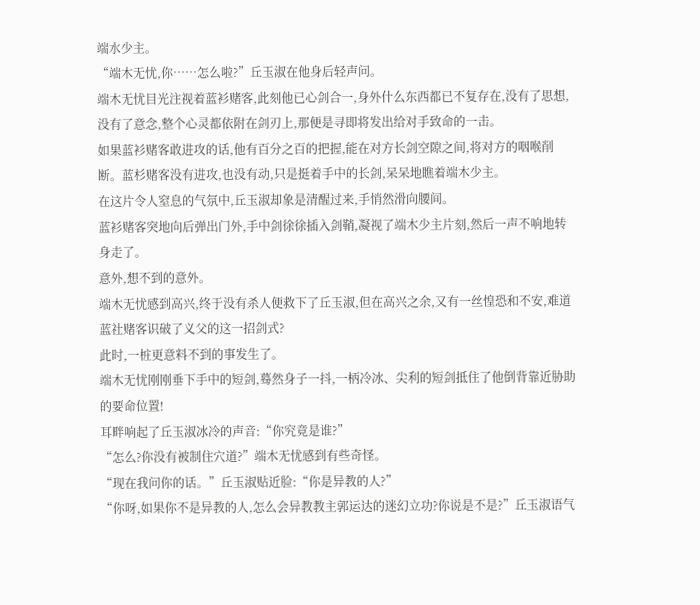端水少主。
“端木无忧,你……怎么啦?”丘玉淑在他身后轻声问。
端木无忧目光注视着蓝衫赌客,此刻他已心剑合一,身外什么东西都已不复存在,没有了思想,没有了意念,整个心灵都依附在剑刃上,那便是寻即将发出给对手致命的一击。
如果蓝衫赌客敢进攻的话,他有百分之百的把握,能在对方长剑空隙之间,将对方的咽喉削断。蓝杉赌客没有进攻,也没有动,只是挺着手中的长剑,呆呆地瞧着端木少主。
在这片令人窒息的气氛中,丘玉淑却象是清醒过来,手悄然滑向腰间。
蓝衫赌客突地向后弹出门外,手中剑徐徐插入剑鞘,凝视了端木少主片刻,然后一声不响地转身走了。
意外,想不到的意外。
端木无忧感到高兴,终于没有杀人便救下了丘玉淑,但在高兴之余,又有一丝惶恐和不安,难道蓝社赌客识破了义父的这一招剑式?
此时,一桩更意料不到的事发生了。
端木无忧刚刚垂下手中的短剑,蓦然身子一抖,一柄冷冰、尖利的短剑抵住了他倒背靠近胁助的要命位置!
耳畔响起了丘玉淑冰冷的声音:“你究竟是谁?”
“怎么?你没有被制住穴道?”端木无忧感到有些奇怪。
“现在我问你的话。”丘玉淑贴近脸:“你是异教的人?”
“你呀,如果你不是异教的人,怎么会异教教主郭运达的迷幻立功?你说是不是?”丘玉淑语气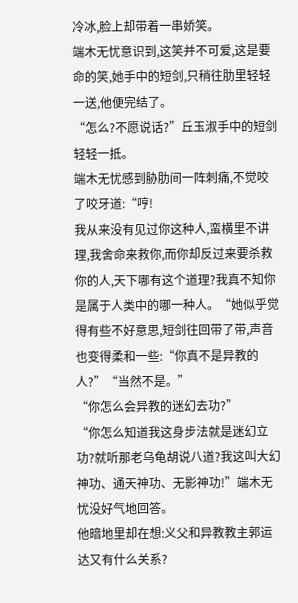冷冰,脸上却带着一串娇笑。
端木无忧意识到,这笑并不可爱,这是要命的笑,她手中的短剑,只稍往肋里轻轻一送,他便完结了。
“怎么?不愿说话?”丘玉淑手中的短剑轻轻一抵。
端木无忧感到胁肋间一阵刺痛,不觉咬了咬牙道:“哼!
我从来没有见过你这种人,蛮横里不讲理,我舍命来救你,而你却反过来要杀救你的人,天下哪有这个道理?我真不知你是属于人类中的哪一种人。“她似乎觉得有些不好意思,短剑往回带了带,声音也变得柔和一些:“你真不是异教的人?”“当然不是。”
“你怎么会异教的迷幻去功?”
“你怎么知道我这身步法就是迷幻立功?就听那老乌龟胡说八道?我这叫大幻神功、通天神功、无影神功!”端木无忧没好气地回答。
他暗地里却在想:义父和异教教主郭运达又有什么关系?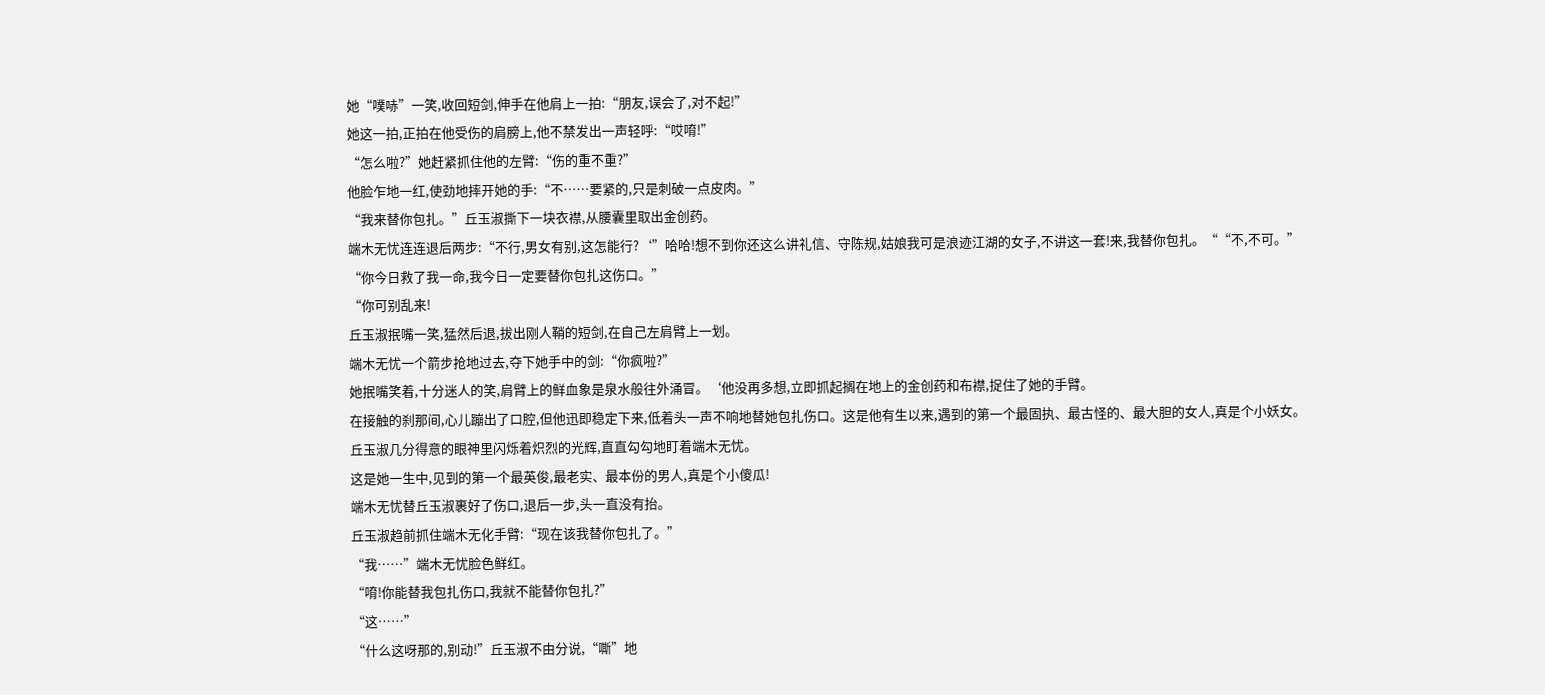她“噗哧”一笑,收回短剑,伸手在他肩上一拍:“朋友,误会了,对不起!”
她这一拍,正拍在他受伤的肩膀上,他不禁发出一声轻呼:“哎唷!”
“怎么啦?”她赶紧抓住他的左臂:“伤的重不重?”
他脸乍地一红,使劲地摔开她的手:“不……要紧的,只是刺破一点皮肉。”
“我来替你包扎。”丘玉淑撕下一块衣襟,从腰囊里取出金创药。
端木无忧连连退后两步:“不行,男女有别,这怎能行?‘”哈哈!想不到你还这么讲礼信、守陈规,姑娘我可是浪迹江湖的女子,不讲这一套!来,我替你包扎。““不,不可。”
“你今日救了我一命,我今日一定要替你包扎这伤口。”
“你可别乱来!
丘玉淑抿嘴一笑,猛然后退,拔出刚人鞘的短剑,在自己左肩臂上一划。
端木无忧一个箭步抢地过去,夺下她手中的剑:“你疯啦?”
她抿嘴笑着,十分迷人的笑,肩臂上的鲜血象是泉水般往外涌冒。‘他没再多想,立即抓起搁在地上的金创药和布襟,捉住了她的手臂。
在接触的刹那间,心儿蹦出了口腔,但他迅即稳定下来,低着头一声不响地替她包扎伤口。这是他有生以来,遇到的第一个最固执、最古怪的、最大胆的女人,真是个小妖女。
丘玉淑几分得意的眼神里闪烁着炽烈的光辉,直直勾勾地盯着端木无忧。
这是她一生中,见到的第一个最英俊,最老实、最本份的男人,真是个小傻瓜!
端木无忧替丘玉淑裹好了伤口,退后一步,头一直没有抬。
丘玉淑趋前抓住端木无化手臂:“现在该我替你包扎了。”
“我……”端木无忧脸色鲜红。
“唷!你能替我包扎伤口,我就不能替你包扎?”
“这……”
“什么这呀那的,别动!”丘玉淑不由分说,“嘶”地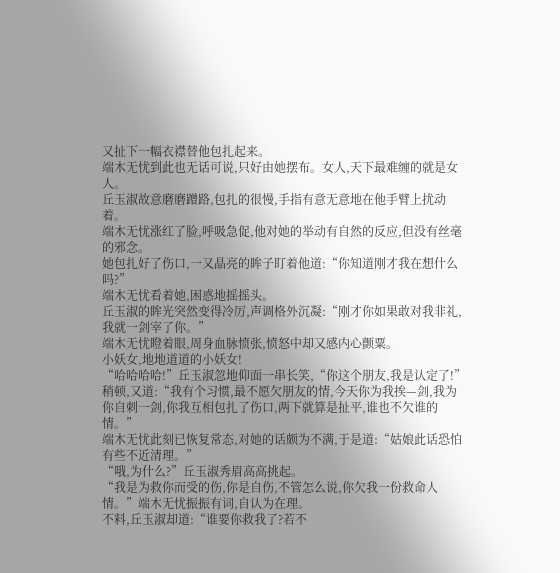又扯下一幅衣襟替他包扎起来。
端木无忧到此也无话可说,只好由她摆布。女人,天下最难缠的就是女人。
丘玉淑故意磨磨蹭路,包扎的很慢,手指有意无意地在他手臂上扰动着。
端木无忧涨红了脸,呼吸急促,他对她的举动有自然的反应,但没有丝毫的邪念。
她包扎好了伤口,一又晶亮的眸子盯着他道:“你知道刚才我在想什么吗?”
端木无忧看着她,困惑地摇摇头。
丘玉淑的眸光突然变得冷厉,声调格外沉凝:“刚才你如果敢对我非礼,我就一剑宰了你。”
端木无忧瞪着眼,周身血脉愤张,愤怒中却又感内心颤粟。
小妖女,地地道道的小妖女!
“哈哈哈哈!”丘玉淑忽地仰面一串长笑,“你这个朋友,我是认定了!”稍顿,又道:“我有个习惯,最不愿欠朋友的情,今天你为我挨—剑,我为你自刺一剑,你我互相包扎了伤口,两下就算是扯平,谁也不欠谁的情。”
端木无忧此刻已恢复常态,对她的话颇为不满,于是道:“姑娘此话恐怕有些不近清理。”
“哦,为什么?”丘玉淑秀眉高高挑起。
“我是为救你而受的伤,你是自伤,不管怎么说,你欠我一份救命人情。”端木无忧振振有词,自认为在理。
不料,丘玉淑却道:“谁要你救我了?若不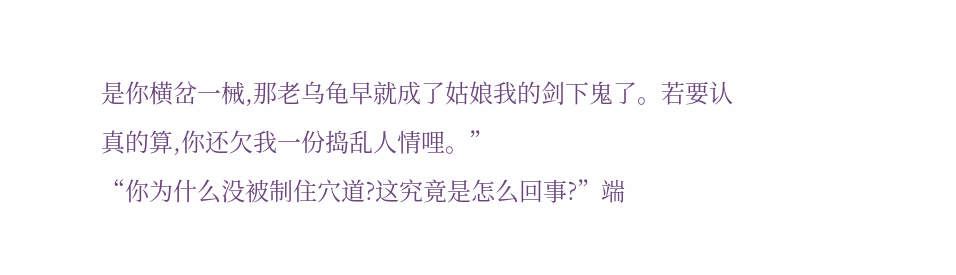是你横岔一械,那老乌龟早就成了姑娘我的剑下鬼了。若要认真的算,你还欠我一份捣乱人情哩。”
“你为什么没被制住穴道?这究竟是怎么回事?”端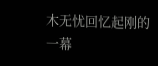木无忧回忆起刚的一幕